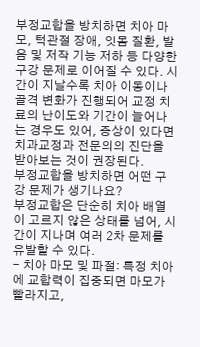부정교합을 방치하면 치아 마모, 턱관절 장애, 잇몸 질환, 발음 및 저작 기능 저하 등 다양한 구강 문제로 이어질 수 있다. 시간이 지날수록 치아 이동이나 골격 변화가 진행되어 교정 치료의 난이도와 기간이 늘어나는 경우도 있어, 증상이 있다면 치과교정과 전문의의 진단을 받아보는 것이 권장된다.
부정교합을 방치하면 어떤 구강 문제가 생기나요?
부정교합은 단순히 치아 배열이 고르지 않은 상태를 넘어, 시간이 지나며 여러 2차 문제를 유발할 수 있다.
- 치아 마모 및 파절: 특정 치아에 교합력이 집중되면 마모가 빨라지고,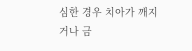심한 경우 치아가 깨지거나 금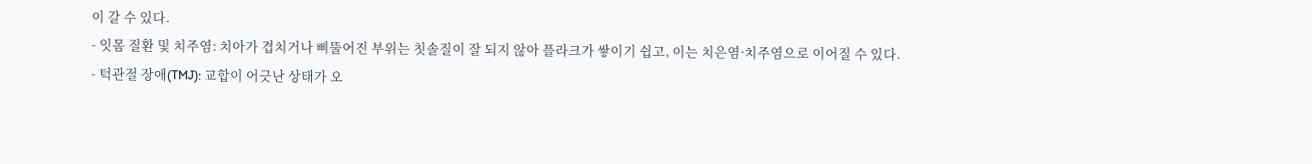이 갈 수 있다.
- 잇몸 질환 및 치주염: 치아가 겹치거나 삐뚤어진 부위는 칫솔질이 잘 되지 않아 플라크가 쌓이기 쉽고, 이는 치은염·치주염으로 이어질 수 있다.
- 턱관절 장애(TMJ): 교합이 어긋난 상태가 오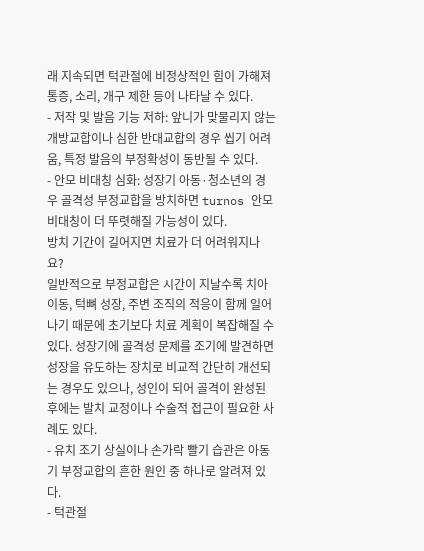래 지속되면 턱관절에 비정상적인 힘이 가해져 통증, 소리, 개구 제한 등이 나타날 수 있다.
- 저작 및 발음 기능 저하: 앞니가 맞물리지 않는 개방교합이나 심한 반대교합의 경우 씹기 어려움, 특정 발음의 부정확성이 동반될 수 있다.
- 안모 비대칭 심화: 성장기 아동·청소년의 경우 골격성 부정교합을 방치하면 turnos 안모 비대칭이 더 뚜렷해질 가능성이 있다.
방치 기간이 길어지면 치료가 더 어려워지나요?
일반적으로 부정교합은 시간이 지날수록 치아 이동, 턱뼈 성장, 주변 조직의 적응이 함께 일어나기 때문에 초기보다 치료 계획이 복잡해질 수 있다. 성장기에 골격성 문제를 조기에 발견하면 성장을 유도하는 장치로 비교적 간단히 개선되는 경우도 있으나, 성인이 되어 골격이 완성된 후에는 발치 교정이나 수술적 접근이 필요한 사례도 있다.
- 유치 조기 상실이나 손가락 빨기 습관은 아동기 부정교합의 흔한 원인 중 하나로 알려져 있다.
- 턱관절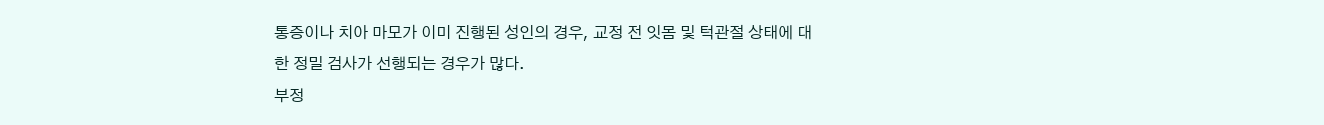통증이나 치아 마모가 이미 진행된 성인의 경우, 교정 전 잇몸 및 턱관절 상태에 대한 정밀 검사가 선행되는 경우가 많다.
부정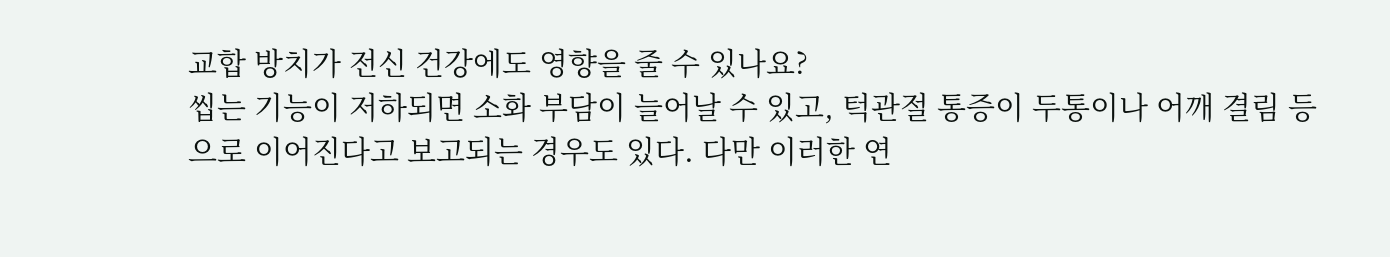교합 방치가 전신 건강에도 영향을 줄 수 있나요?
씹는 기능이 저하되면 소화 부담이 늘어날 수 있고, 턱관절 통증이 두통이나 어깨 결림 등으로 이어진다고 보고되는 경우도 있다. 다만 이러한 연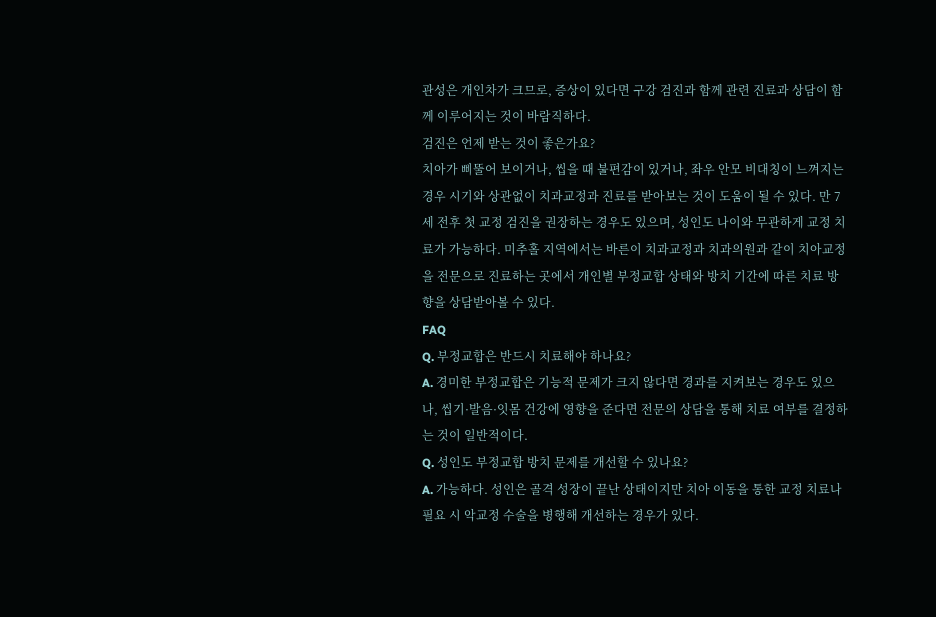관성은 개인차가 크므로, 증상이 있다면 구강 검진과 함께 관련 진료과 상담이 함께 이루어지는 것이 바람직하다.
검진은 언제 받는 것이 좋은가요?
치아가 삐뚤어 보이거나, 씹을 때 불편감이 있거나, 좌우 안모 비대칭이 느껴지는 경우 시기와 상관없이 치과교정과 진료를 받아보는 것이 도움이 될 수 있다. 만 7세 전후 첫 교정 검진을 권장하는 경우도 있으며, 성인도 나이와 무관하게 교정 치료가 가능하다. 미추홀 지역에서는 바른이 치과교정과 치과의원과 같이 치아교정을 전문으로 진료하는 곳에서 개인별 부정교합 상태와 방치 기간에 따른 치료 방향을 상담받아볼 수 있다.
FAQ
Q. 부정교합은 반드시 치료해야 하나요?
A. 경미한 부정교합은 기능적 문제가 크지 않다면 경과를 지켜보는 경우도 있으나, 씹기·발음·잇몸 건강에 영향을 준다면 전문의 상담을 통해 치료 여부를 결정하는 것이 일반적이다.
Q. 성인도 부정교합 방치 문제를 개선할 수 있나요?
A. 가능하다. 성인은 골격 성장이 끝난 상태이지만 치아 이동을 통한 교정 치료나 필요 시 악교정 수술을 병행해 개선하는 경우가 있다.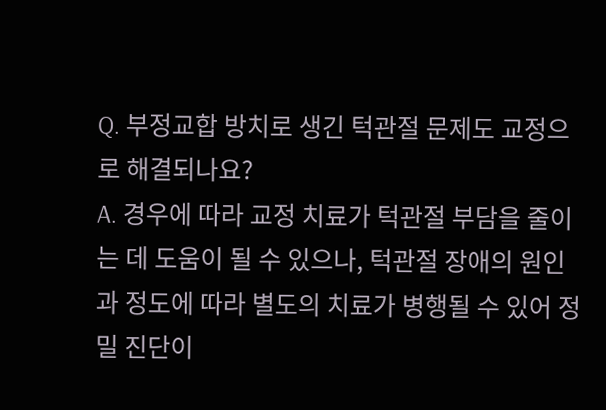Q. 부정교합 방치로 생긴 턱관절 문제도 교정으로 해결되나요?
A. 경우에 따라 교정 치료가 턱관절 부담을 줄이는 데 도움이 될 수 있으나, 턱관절 장애의 원인과 정도에 따라 별도의 치료가 병행될 수 있어 정밀 진단이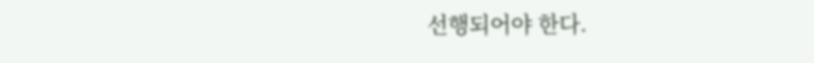선행되어야 한다.